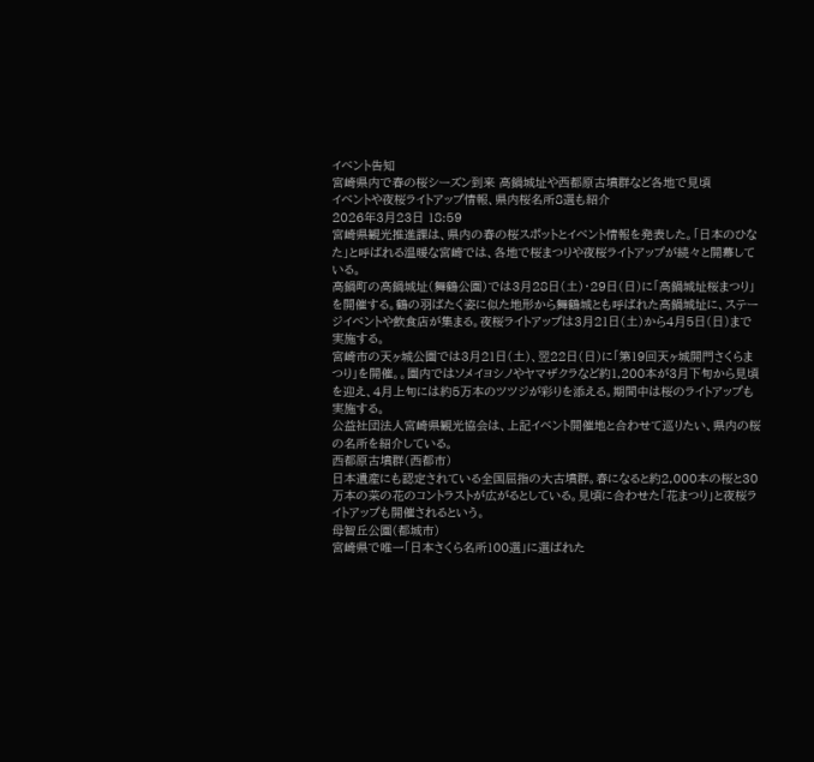イベント告知
宮崎県内で春の桜シーズン到来 高鍋城址や西都原古墳群など各地で見頃
イベントや夜桜ライトアップ情報、県内桜名所8選も紹介
2026年3月23日 18:59
宮崎県観光推進課は、県内の春の桜スポットとイベント情報を発表した。「日本のひなた」と呼ばれる温暖な宮崎では、各地で桜まつりや夜桜ライトアップが続々と開幕している。
高鍋町の高鍋城址(舞鶴公園)では3月28日(土)・29日(日)に「高鍋城址桜まつり」を開催する。鶴の羽ばたく姿に似た地形から舞鶴城とも呼ばれた高鍋城址に、ステージイベントや飲食店が集まる。夜桜ライトアップは3月21日(土)から4月5日(日)まで実施する。
宮崎市の天ヶ城公園では3月21日(土)、翌22日(日)に「第19回天ヶ城開門さくらまつり」を開催。。園内ではソメイヨシノやヤマザクラなど約1,200本が3月下旬から見頃を迎え、4月上旬には約5万本のツツジが彩りを添える。期間中は桜のライトアップも実施する。
公益社団法人宮崎県観光協会は、上記イベント開催地と合わせて巡りたい、県内の桜の名所を紹介している。
西都原古墳群(西都市)
日本遺産にも認定されている全国屈指の大古墳群。春になると約2,000本の桜と30万本の菜の花のコントラストが広がるとしている。見頃に合わせた「花まつり」と夜桜ライトアップも開催されるという。
母智丘公園(都城市)
宮崎県で唯一「日本さくら名所100選」に選ばれた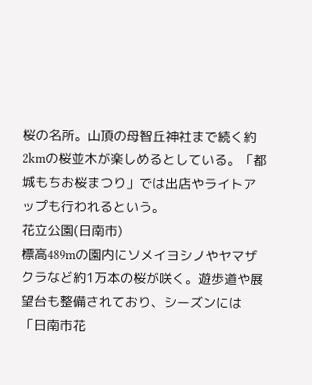桜の名所。山頂の母智丘神社まで続く約2kmの桜並木が楽しめるとしている。「都城もちお桜まつり」では出店やライトアップも行われるという。
花立公園(日南市)
標高489mの園内にソメイヨシノやヤマザクラなど約1万本の桜が咲く。遊歩道や展望台も整備されており、シーズンには「日南市花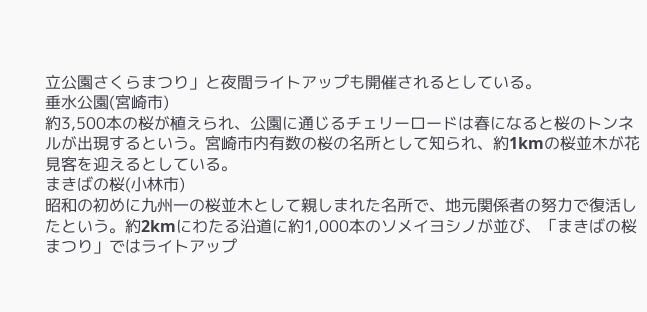立公園さくらまつり」と夜間ライトアップも開催されるとしている。
垂水公園(宮崎市)
約3,500本の桜が植えられ、公園に通じるチェリーロードは春になると桜のトンネルが出現するという。宮崎市内有数の桜の名所として知られ、約1kmの桜並木が花見客を迎えるとしている。
まきばの桜(小林市)
昭和の初めに九州一の桜並木として親しまれた名所で、地元関係者の努力で復活したという。約2kmにわたる沿道に約1,000本のソメイヨシノが並び、「まきばの桜まつり」ではライトアップ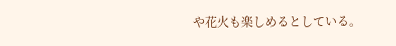や花火も楽しめるとしている。